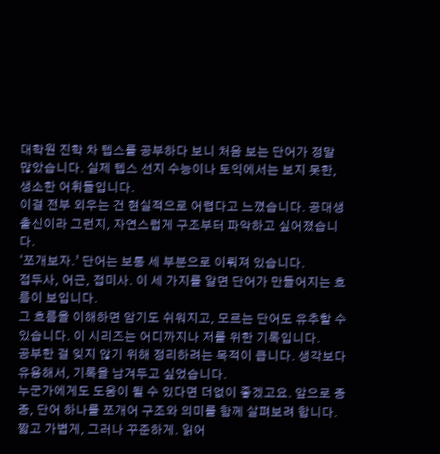대학원 진학 차 텝스를 공부하다 보니 처음 보는 단어가 정말 많았습니다. 실제 텝스 선지 수능이나 토익에서는 보지 못한, 생소한 어휘들입니다.
이걸 전부 외우는 건 현실적으로 어렵다고 느꼈습니다. 공대생 출신이라 그런지, 자연스럽게 구조부터 파악하고 싶어졌습니다.
‘쪼개보자.’ 단어는 보통 세 부분으로 이뤄져 있습니다.
접두사, 어근, 접미사. 이 세 가지를 알면 단어가 만들어지는 흐름이 보입니다.
그 흐름을 이해하면 암기도 쉬워지고, 모르는 단어도 유추할 수 있습니다. 이 시리즈는 어디까지나 저를 위한 기록입니다.
공부한 걸 잊지 않기 위해 정리하려는 목적이 큽니다. 생각보다 유용해서, 기록을 남겨두고 싶었습니다.
누군가에게도 도움이 될 수 있다면 더없이 좋겠고요. 앞으로 종종, 단어 하나를 쪼개어 구조와 의미를 함께 살펴보려 합니다.
짧고 가볍게, 그러나 꾸준하게. 읽어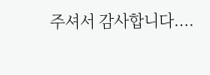주셔서 감사합니다....